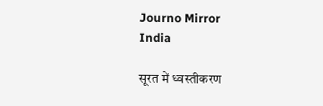Journo Mirror
India

सूरत में ध्वस्तीकरण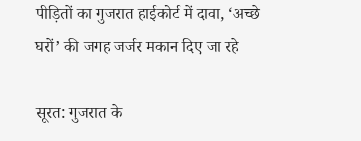पीड़ितों का गुजरात हाईकोर्ट में दावा, ‘अच्छे घरों’ की जगह जर्जर मकान दिए जा रहे

सूरत: गुजरात के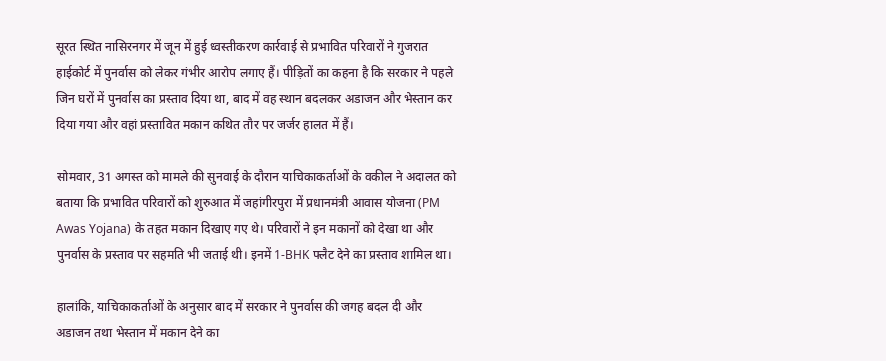सूरत स्थित नासिरनगर में जून में हुई ध्वस्तीकरण कार्रवाई से प्रभावित परिवारों ने गुजरात हाईकोर्ट में पुनर्वास को लेकर गंभीर आरोप लगाए हैं। पीड़ितों का कहना है कि सरकार ने पहले जिन घरों में पुनर्वास का प्रस्ताव दिया था, बाद में वह स्थान बदलकर अडाजन और भेस्तान कर दिया गया और वहां प्रस्तावित मकान कथित तौर पर जर्जर हालत में हैं।

सोमवार, 31 अगस्त को मामले की सुनवाई के दौरान याचिकाकर्ताओं के वकील ने अदालत को बताया कि प्रभावित परिवारों को शुरुआत में जहांगीरपुरा में प्रधानमंत्री आवास योजना (PM Awas Yojana) के तहत मकान दिखाए गए थे। परिवारों ने इन मकानों को देखा था और पुनर्वास के प्रस्ताव पर सहमति भी जताई थी। इनमें 1-BHK फ्लैट देने का प्रस्ताव शामिल था।

हालांकि, याचिकाकर्ताओं के अनुसार बाद में सरकार ने पुनर्वास की जगह बदल दी और अडाजन तथा भेस्तान में मकान देने का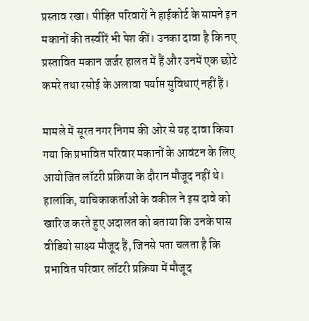प्रस्ताव रखा। पीड़ित परिवारों ने हाईकोर्ट के सामने इन मकानों की तस्वीरें भी पेश कीं। उनका दावा है कि नए प्रस्तावित मकान जर्जर हालत में हैं और उनमें एक छोटे कमरे तथा रसोई के अलावा पर्याप्त सुविधाएं नहीं हैं।

मामले में सूरत नगर निगम की ओर से यह दावा किया गया कि प्रभावित परिवार मकानों के आवंटन के लिए आयोजित लॉटरी प्रक्रिया के दौरान मौजूद नहीं थे। हालांकि, याचिकाकर्ताओं के वकील ने इस दावे को खारिज करते हुए अदालत को बताया कि उनके पास वीडियो साक्ष्य मौजूद हैं, जिनसे पता चलता है कि प्रभावित परिवार लॉटरी प्रक्रिया में मौजूद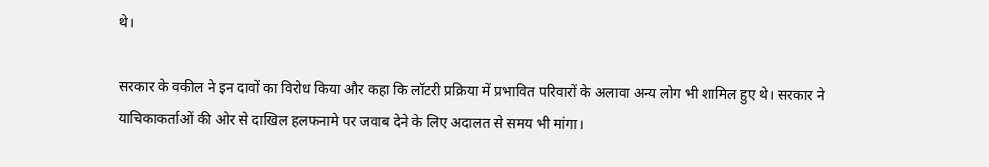थे।

सरकार के वकील ने इन दावों का विरोध किया और कहा कि लॉटरी प्रक्रिया में प्रभावित परिवारों के अलावा अन्य लोग भी शामिल हुए थे। सरकार ने याचिकाकर्ताओं की ओर से दाखिल हलफनामे पर जवाब देने के लिए अदालत से समय भी मांगा।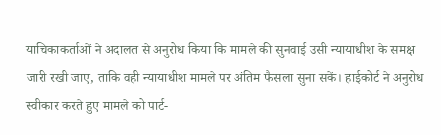याचिकाकर्ताओं ने अदालत से अनुरोध किया कि मामले की सुनवाई उसी न्यायाधीश के समक्ष जारी रखी जाए, ताकि वही न्यायाधीश मामले पर अंतिम फैसला सुना सकें। हाईकोर्ट ने अनुरोध स्वीकार करते हुए मामले को पार्ट-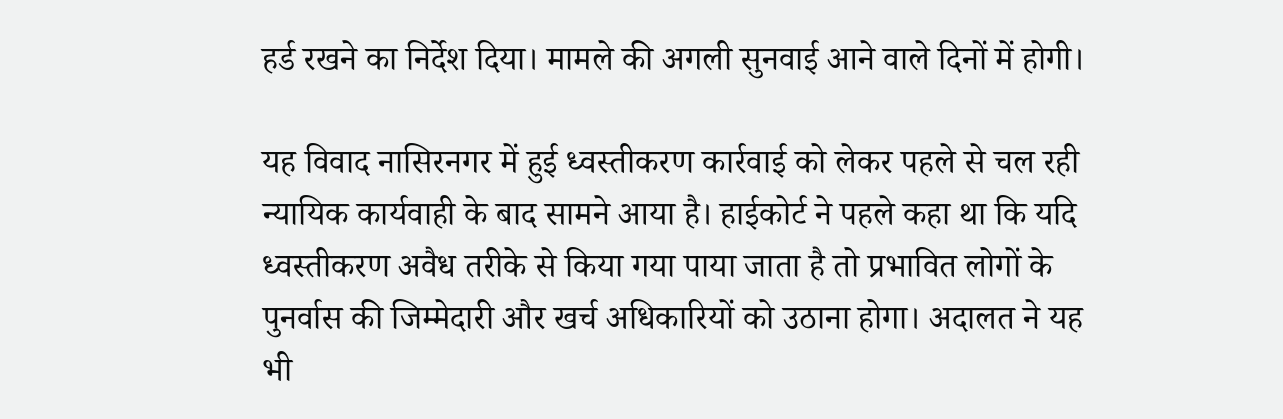हर्ड रखने का निर्देश दिया। मामले की अगली सुनवाई आने वाले दिनों में होगी।

यह विवाद नासिरनगर में हुई ध्वस्तीकरण कार्रवाई को लेकर पहले से चल रही न्यायिक कार्यवाही के बाद सामने आया है। हाईकोर्ट ने पहले कहा था कि यदि ध्वस्तीकरण अवैध तरीके से किया गया पाया जाता है तो प्रभावित लोगों के पुनर्वास की जिम्मेदारी और खर्च अधिकारियों को उठाना होगा। अदालत ने यह भी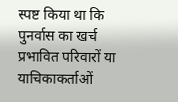स्पष्ट किया था कि पुनर्वास का खर्च प्रभावित परिवारों या याचिकाकर्ताओं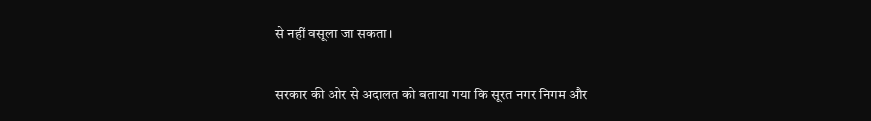से नहीं वसूला जा सकता।

सरकार की ओर से अदालत को बताया गया कि सूरत नगर निगम और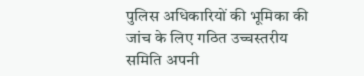पुलिस अधिकारियों की भूमिका की जांच के लिए गठित उच्चस्तरीय समिति अपनी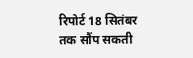रिपोर्ट 18 सितंबर तक सौंप सकती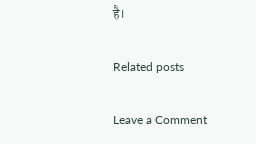है।

Related posts

Leave a Comment